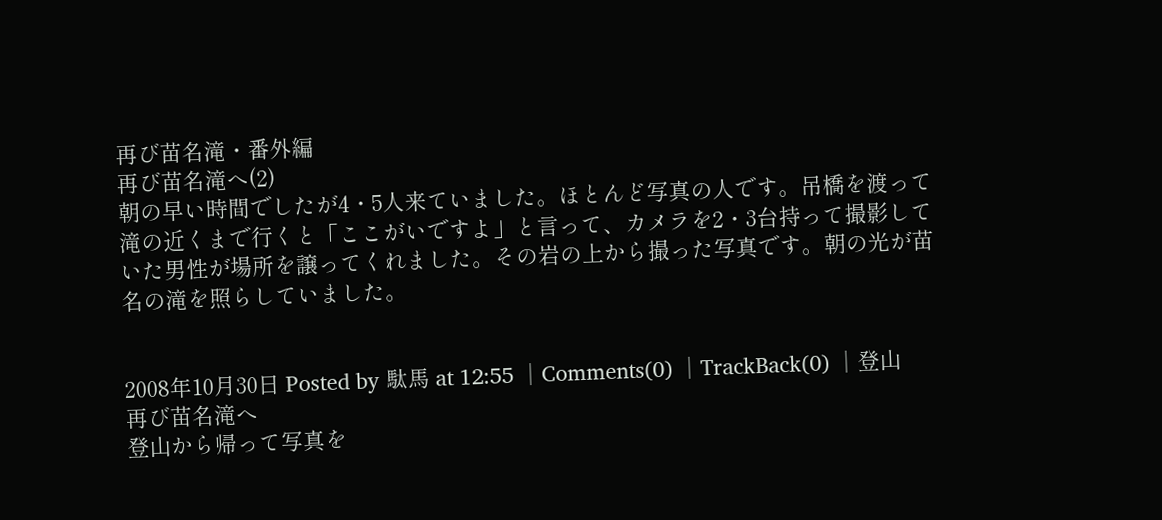再び苗名滝・番外編
再び苗名滝へ(2)
朝の早い時間でしたが4・5人来ていました。ほとんど写真の人です。吊橋を渡って滝の近くまで行くと「ここがいですよ」と言って、カメラを2・3台持って撮影していた男性が場所を譲ってくれました。その岩の上から撮った写真です。朝の光が苗名の滝を照らしていました。


2008年10月30日 Posted by 駄馬 at 12:55 │Comments(0) │TrackBack(0) │登山
再び苗名滝へ
登山から帰って写真を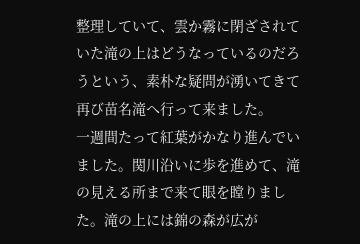整理していて、雲か霧に閉ざされていた滝の上はどうなっているのだろうという、素朴な疑問が湧いてきて再び苗名滝へ行って来ました。
一週間たって紅葉がかなり進んでいました。関川沿いに歩を進めて、滝の見える所まで来て眼を瞠りました。滝の上には錦の森が広が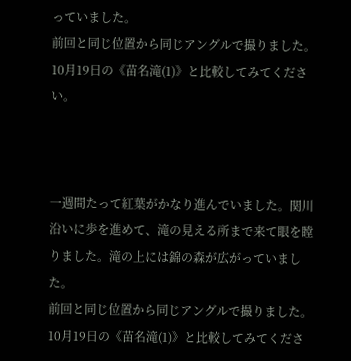っていました。
前回と同じ位置から同じアングルで撮りました。10月19日の《苗名滝(1)》と比較してみてください。



一週間たって紅葉がかなり進んでいました。関川沿いに歩を進めて、滝の見える所まで来て眼を瞠りました。滝の上には錦の森が広がっていました。
前回と同じ位置から同じアングルで撮りました。10月19日の《苗名滝(1)》と比較してみてくださ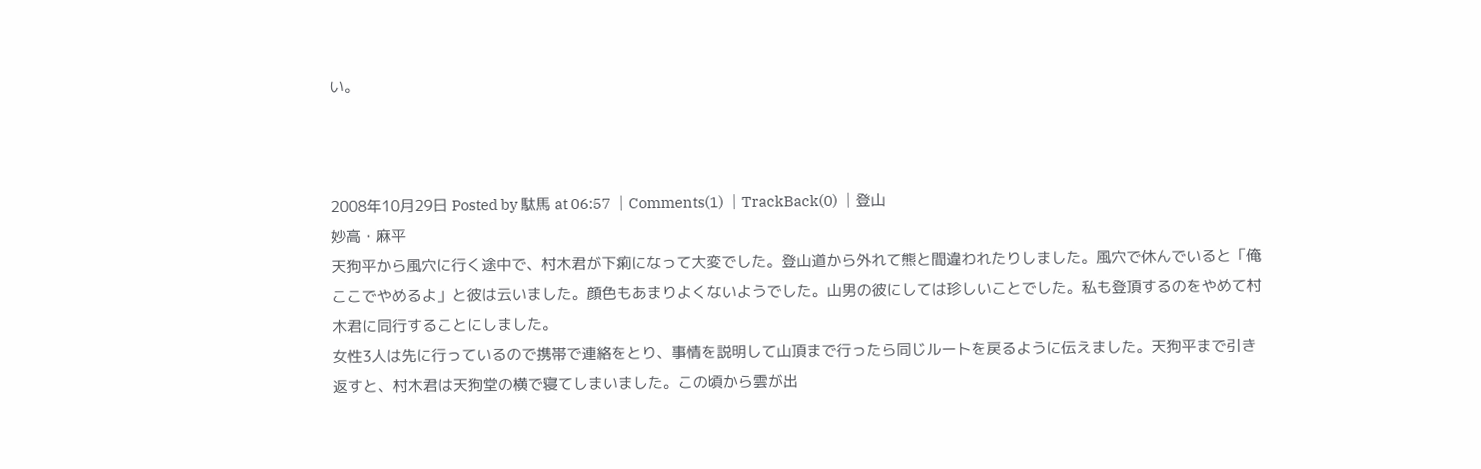い。



2008年10月29日 Posted by 駄馬 at 06:57 │Comments(1) │TrackBack(0) │登山
妙高・麻平
天狗平から風穴に行く途中で、村木君が下痢になって大変でした。登山道から外れて熊と間違われたりしました。風穴で休んでいると「俺ここでやめるよ」と彼は云いました。顔色もあまりよくないようでした。山男の彼にしては珍しいことでした。私も登頂するのをやめて村木君に同行することにしました。
女性3人は先に行っているので携帯で連絡をとり、事情を説明して山頂まで行ったら同じルートを戻るように伝えました。天狗平まで引き返すと、村木君は天狗堂の横で寝てしまいました。この頃から雲が出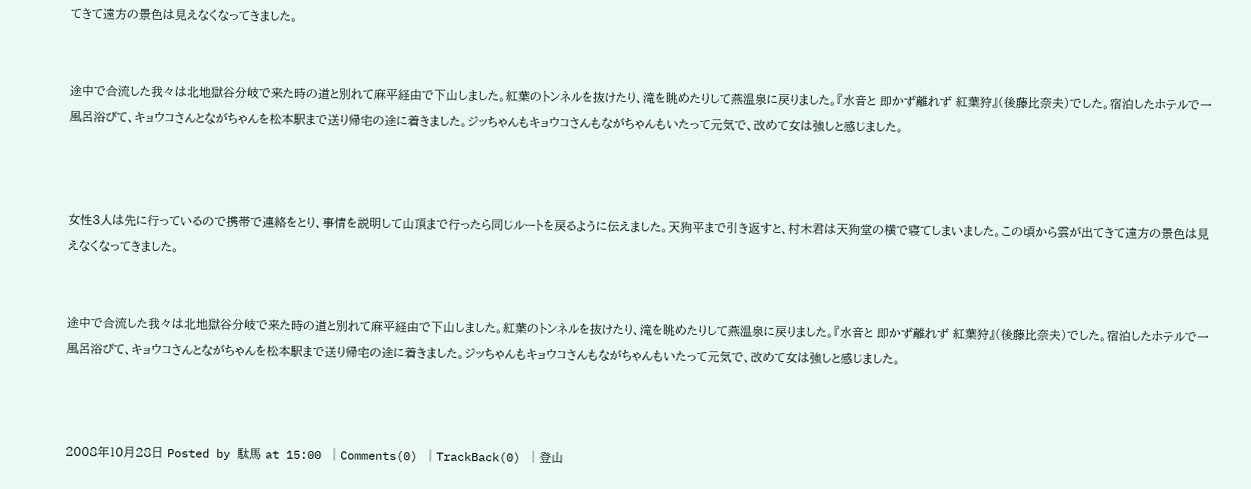てきて遠方の景色は見えなくなってきました。


途中で合流した我々は北地獄谷分岐で来た時の道と別れて麻平経由で下山しました。紅葉のトンネルを抜けたり、滝を眺めたりして燕温泉に戻りました。『水音と 即かず離れず 紅葉狩』(後藤比奈夫)でした。宿泊したホテルで一風呂浴びて、キョウコさんとながちゃんを松本駅まで送り帰宅の途に着きました。ジッちゃんもキョウコさんもながちゃんもいたって元気で、改めて女は強しと感じました。



女性3人は先に行っているので携帯で連絡をとり、事情を説明して山頂まで行ったら同じルートを戻るように伝えました。天狗平まで引き返すと、村木君は天狗堂の横で寝てしまいました。この頃から雲が出てきて遠方の景色は見えなくなってきました。


途中で合流した我々は北地獄谷分岐で来た時の道と別れて麻平経由で下山しました。紅葉のトンネルを抜けたり、滝を眺めたりして燕温泉に戻りました。『水音と 即かず離れず 紅葉狩』(後藤比奈夫)でした。宿泊したホテルで一風呂浴びて、キョウコさんとながちゃんを松本駅まで送り帰宅の途に着きました。ジッちゃんもキョウコさんもながちゃんもいたって元気で、改めて女は強しと感じました。



2008年10月28日 Posted by 駄馬 at 15:00 │Comments(0) │TrackBack(0) │登山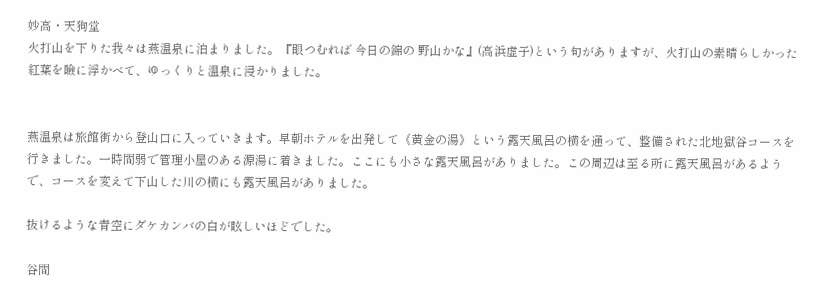妙高・天狗堂
火打山を下りた我々は燕温泉に泊まりました。『眼つむれば 今日の錦の 野山かな』(高浜虚子)という句がありますが、火打山の素晴らしかった紅葉を瞼に浮かべて、ゆっくりと温泉に浸かりました。


燕温泉は旅館街から登山口に入っていきます。早朝ホテルを出発して《黄金の湯》という露天風呂の横を通って、整備された北地獄谷コースを行きました。一時間弱で管理小屋のある源湯に着きました。ここにも小さな露天風呂がありました。この周辺は至る所に露天風呂があるようで、コースを変えて下山した川の横にも露天風呂がありました。

抜けるような青空にダケカンバの白が眩しいほどでした。

谷間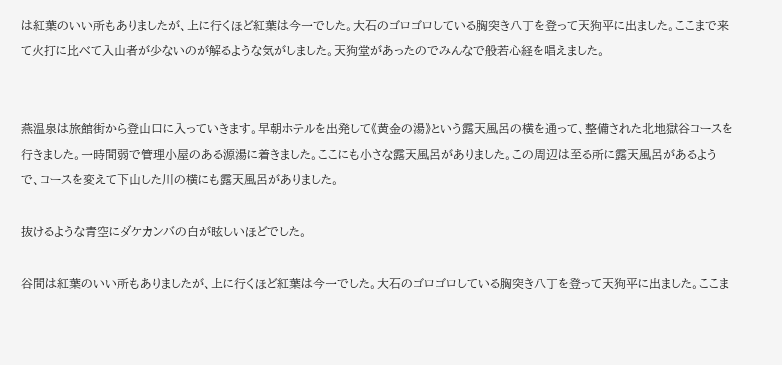は紅葉のいい所もありましたが、上に行くほど紅葉は今一でした。大石のゴロゴロしている胸突き八丁を登って天狗平に出ました。ここまで来て火打に比べて入山者が少ないのが解るような気がしました。天狗堂があったのでみんなで般若心経を唱えました。


燕温泉は旅館街から登山口に入っていきます。早朝ホテルを出発して《黄金の湯》という露天風呂の横を通って、整備された北地獄谷コースを行きました。一時間弱で管理小屋のある源湯に着きました。ここにも小さな露天風呂がありました。この周辺は至る所に露天風呂があるようで、コースを変えて下山した川の横にも露天風呂がありました。

抜けるような青空にダケカンバの白が眩しいほどでした。

谷間は紅葉のいい所もありましたが、上に行くほど紅葉は今一でした。大石のゴロゴロしている胸突き八丁を登って天狗平に出ました。ここま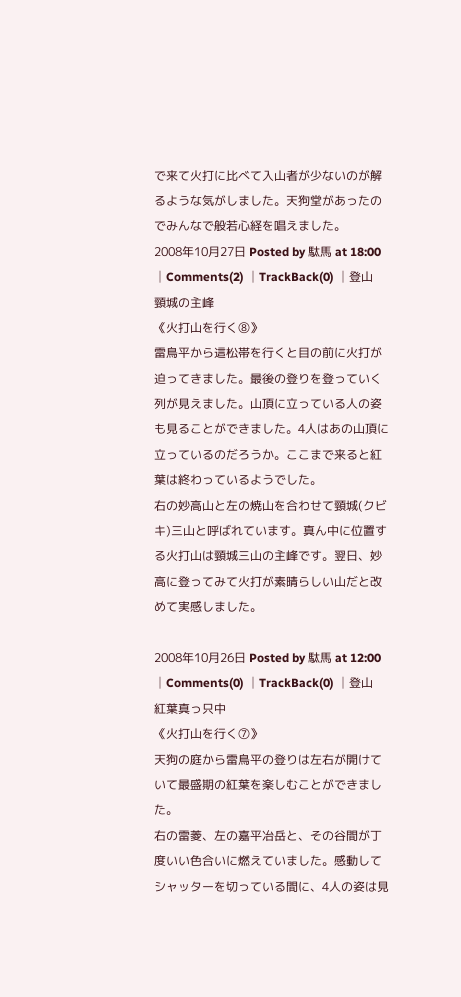で来て火打に比べて入山者が少ないのが解るような気がしました。天狗堂があったのでみんなで般若心経を唱えました。
2008年10月27日 Posted by 駄馬 at 18:00 │Comments(2) │TrackBack(0) │登山
頸城の主峰
《火打山を行く⑧》
雷鳥平から這松帯を行くと目の前に火打が迫ってきました。最後の登りを登っていく列が見えました。山頂に立っている人の姿も見ることができました。4人はあの山頂に立っているのだろうか。ここまで来ると紅葉は終わっているようでした。
右の妙高山と左の焼山を合わせて頸城(クビキ)三山と呼ばれています。真ん中に位置する火打山は頸城三山の主峰です。翌日、妙高に登ってみて火打が素晴らしい山だと改めて実感しました。

2008年10月26日 Posted by 駄馬 at 12:00 │Comments(0) │TrackBack(0) │登山
紅葉真っ只中
《火打山を行く⑦》
天狗の庭から雷鳥平の登りは左右が開けていて最盛期の紅葉を楽しむことができました。
右の雷菱、左の嘉平冶岳と、その谷間が丁度いい色合いに燃えていました。感動してシャッターを切っている間に、4人の姿は見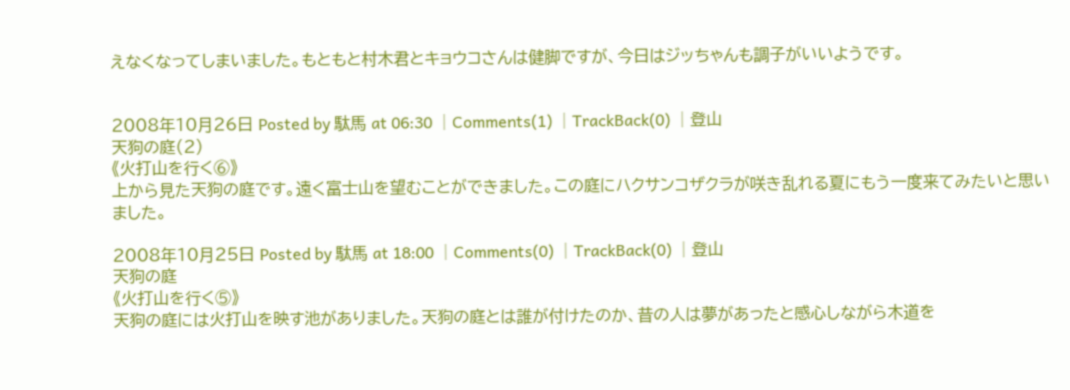えなくなってしまいました。もともと村木君とキョウコさんは健脚ですが、今日はジッちゃんも調子がいいようです。


2008年10月26日 Posted by 駄馬 at 06:30 │Comments(1) │TrackBack(0) │登山
天狗の庭(2)
《火打山を行く⑥》
上から見た天狗の庭です。遠く富士山を望むことができました。この庭にハクサンコザクラが咲き乱れる夏にもう一度来てみたいと思いました。

2008年10月25日 Posted by 駄馬 at 18:00 │Comments(0) │TrackBack(0) │登山
天狗の庭
《火打山を行く⑤》
天狗の庭には火打山を映す池がありました。天狗の庭とは誰が付けたのか、昔の人は夢があったと感心しながら木道を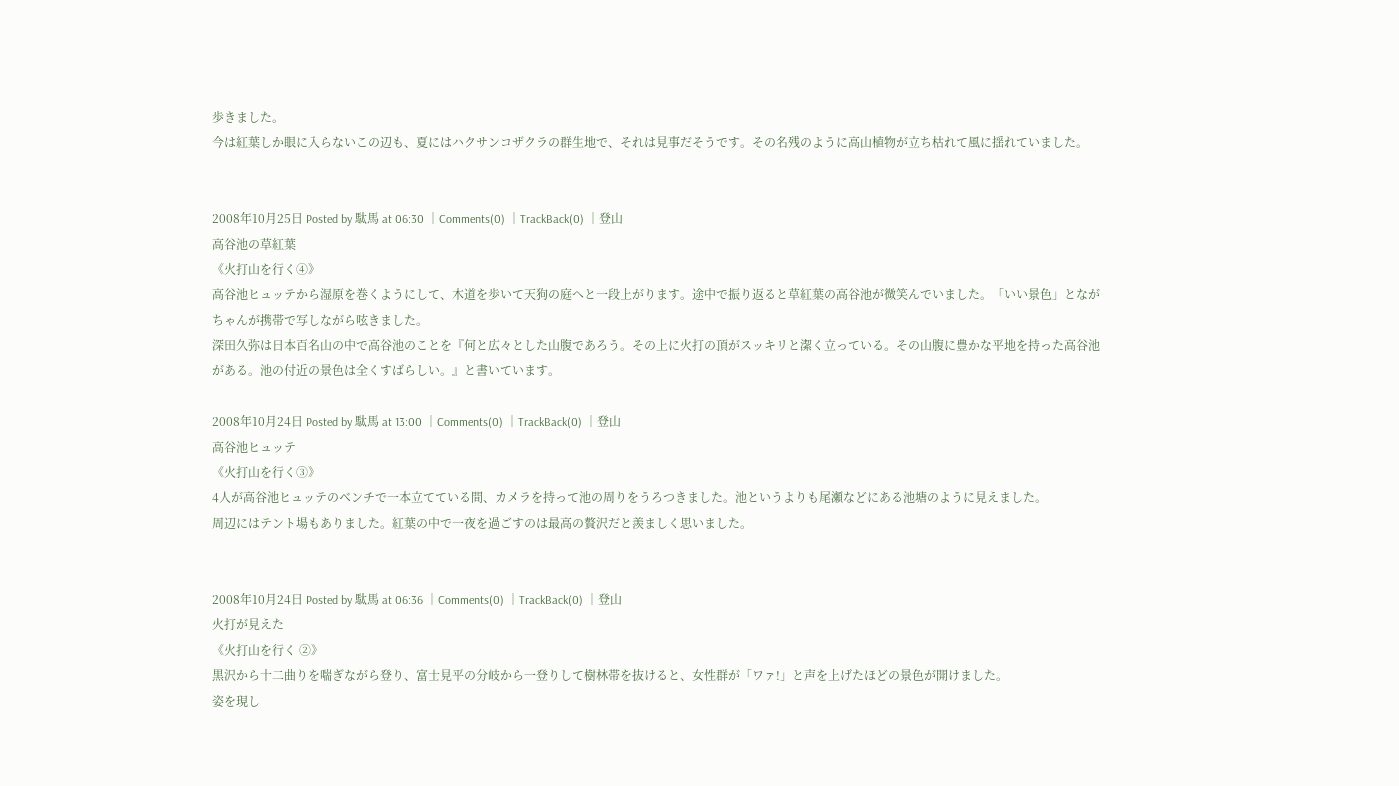歩きました。
今は紅葉しか眼に入らないこの辺も、夏にはハクサンコザクラの群生地で、それは見事だそうです。その名残のように高山植物が立ち枯れて風に揺れていました。


2008年10月25日 Posted by 駄馬 at 06:30 │Comments(0) │TrackBack(0) │登山
高谷池の草紅葉
《火打山を行く④》
高谷池ヒュッテから湿原を巻くようにして、木道を歩いて天狗の庭へと一段上がります。途中で振り返ると草紅葉の高谷池が微笑んでいました。「いい景色」とながちゃんが携帯で写しながら呟きました。
深田久弥は日本百名山の中で高谷池のことを『何と広々とした山腹であろう。その上に火打の頂がスッキリと潔く立っている。その山腹に豊かな平地を持った高谷池がある。池の付近の景色は全くすばらしい。』と書いています。

2008年10月24日 Posted by 駄馬 at 13:00 │Comments(0) │TrackBack(0) │登山
高谷池ヒュッテ
《火打山を行く③》
4人が高谷池ヒュッテのベンチで一本立てている間、カメラを持って池の周りをうろつきました。池というよりも尾瀬などにある池塘のように見えました。
周辺にはテント場もありました。紅葉の中で一夜を過ごすのは最高の贅沢だと羨ましく思いました。


2008年10月24日 Posted by 駄馬 at 06:36 │Comments(0) │TrackBack(0) │登山
火打が見えた
《火打山を行く ②》
黒沢から十二曲りを喘ぎながら登り、富士見平の分岐から一登りして樹林帯を抜けると、女性群が「ワァ!」と声を上げたほどの景色が開けました。
姿を現し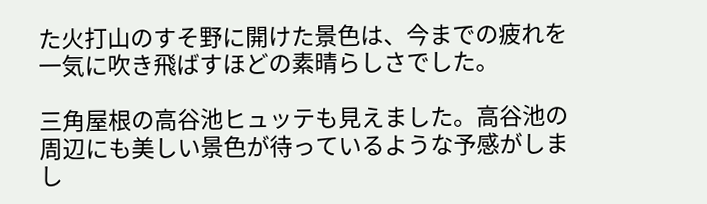た火打山のすそ野に開けた景色は、今までの疲れを一気に吹き飛ばすほどの素晴らしさでした。

三角屋根の高谷池ヒュッテも見えました。高谷池の周辺にも美しい景色が待っているような予感がしまし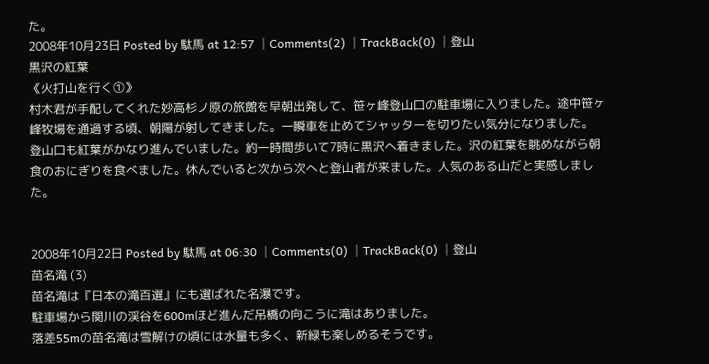た。
2008年10月23日 Posted by 駄馬 at 12:57 │Comments(2) │TrackBack(0) │登山
黒沢の紅葉
《火打山を行く①》
村木君が手配してくれた妙高杉ノ原の旅館を早朝出発して、笹ヶ峰登山口の駐車場に入りました。途中笹ヶ峰牧場を通過する頃、朝陽が射してきました。一瞬車を止めてシャッターを切りたい気分になりました。
登山口も紅葉がかなり進んでいました。約一時間歩いて7時に黒沢へ着きました。沢の紅葉を眺めながら朝食のおにぎりを食べました。休んでいると次から次へと登山者が来ました。人気のある山だと実感しました。


2008年10月22日 Posted by 駄馬 at 06:30 │Comments(0) │TrackBack(0) │登山
苗名滝 (3)
苗名滝は『日本の滝百選』にも選ばれた名瀑です。
駐車場から関川の渓谷を600mほど進んだ吊橋の向こうに滝はありました。
落差55mの苗名滝は雪解けの頃には水量も多く、新緑も楽しめるそうです。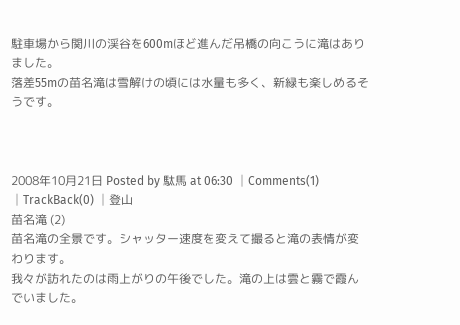駐車場から関川の渓谷を600mほど進んだ吊橋の向こうに滝はありました。
落差55mの苗名滝は雪解けの頃には水量も多く、新緑も楽しめるそうです。



2008年10月21日 Posted by 駄馬 at 06:30 │Comments(1) │TrackBack(0) │登山
苗名滝 (2)
苗名滝の全景です。シャッター速度を変えて撮ると滝の表情が変わります。
我々が訪れたのは雨上がりの午後でした。滝の上は雲と霧で霞んでいました。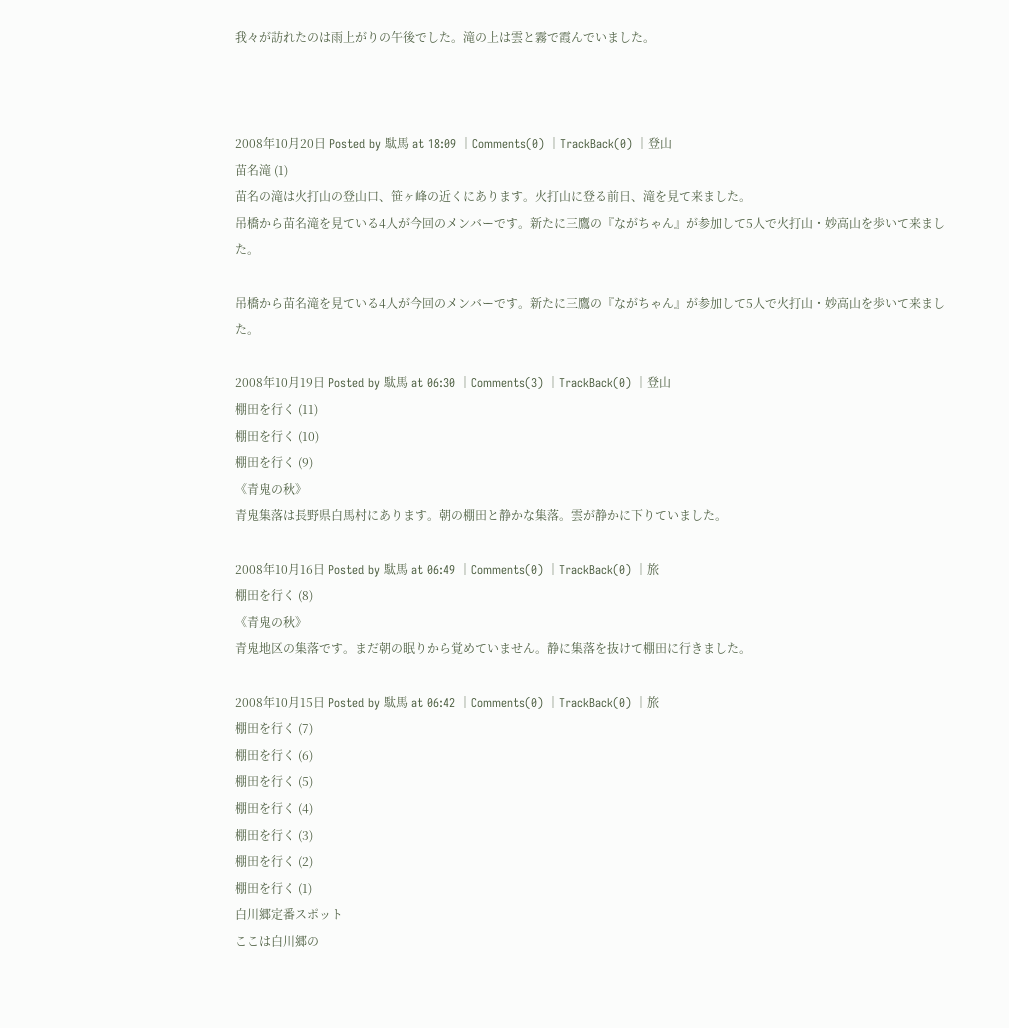我々が訪れたのは雨上がりの午後でした。滝の上は雲と霧で霞んでいました。



2008年10月20日 Posted by 駄馬 at 18:09 │Comments(0) │TrackBack(0) │登山
苗名滝 (1)
苗名の滝は火打山の登山口、笹ヶ峰の近くにあります。火打山に登る前日、滝を見て来ました。
吊橋から苗名滝を見ている4人が今回のメンバーです。新たに三鷹の『ながちゃん』が参加して5人で火打山・妙高山を歩いて来ました。

吊橋から苗名滝を見ている4人が今回のメンバーです。新たに三鷹の『ながちゃん』が参加して5人で火打山・妙高山を歩いて来ました。

2008年10月19日 Posted by 駄馬 at 06:30 │Comments(3) │TrackBack(0) │登山
棚田を行く (11)
棚田を行く (10)
棚田を行く (9)
《青鬼の秋》
青鬼集落は長野県白馬村にあります。朝の棚田と静かな集落。雲が静かに下りていました。

2008年10月16日 Posted by 駄馬 at 06:49 │Comments(0) │TrackBack(0) │旅
棚田を行く (8)
《青鬼の秋》
青鬼地区の集落です。まだ朝の眠りから覚めていません。静に集落を抜けて棚田に行きました。

2008年10月15日 Posted by 駄馬 at 06:42 │Comments(0) │TrackBack(0) │旅
棚田を行く (7)
棚田を行く (6)
棚田を行く (5)
棚田を行く (4)
棚田を行く (3)
棚田を行く (2)
棚田を行く (1)
白川郷定番スポット
ここは白川郷の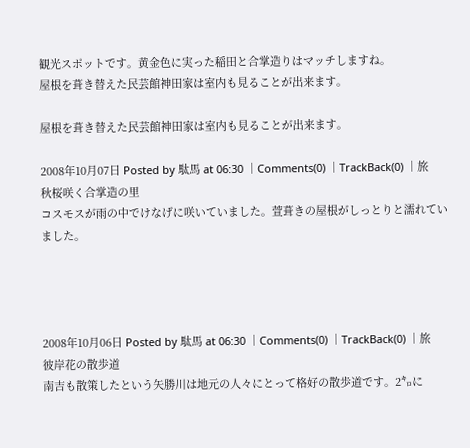観光スポットです。黄金色に実った稲田と合掌造りはマッチしますね。
屋根を葺き替えた民芸館神田家は室内も見ることが出来ます。

屋根を葺き替えた民芸館神田家は室内も見ることが出来ます。

2008年10月07日 Posted by 駄馬 at 06:30 │Comments(0) │TrackBack(0) │旅
秋桜咲く合掌造の里
コスモスが雨の中でけなげに咲いていました。萱葺きの屋根がしっとりと濡れていました。




2008年10月06日 Posted by 駄馬 at 06:30 │Comments(0) │TrackBack(0) │旅
彼岸花の散歩道
南吉も散策したという矢勝川は地元の人々にとって格好の散歩道です。2㌔に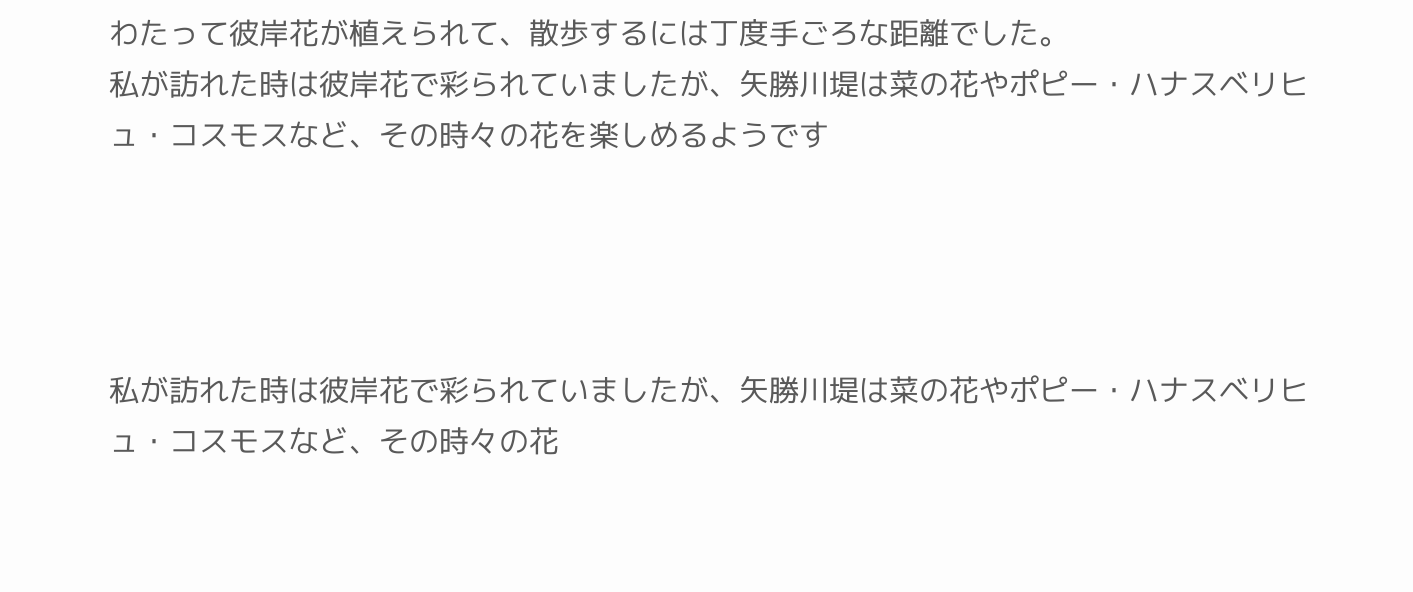わたって彼岸花が植えられて、散歩するには丁度手ごろな距離でした。
私が訪れた時は彼岸花で彩られていましたが、矢勝川堤は菜の花やポピー・ハナスベリヒュ・コスモスなど、その時々の花を楽しめるようです




私が訪れた時は彼岸花で彩られていましたが、矢勝川堤は菜の花やポピー・ハナスベリヒュ・コスモスなど、その時々の花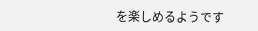を楽しめるようです